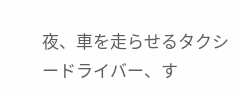夜、車を走らせるタクシードライバー、す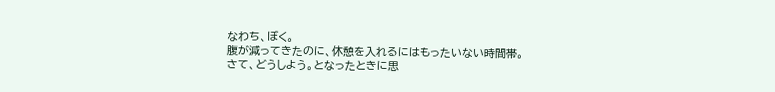なわち、ぼく。
腹が減ってきたのに、休憩を入れるにはもったいない時間帯。
さて、どうしよう。となったときに思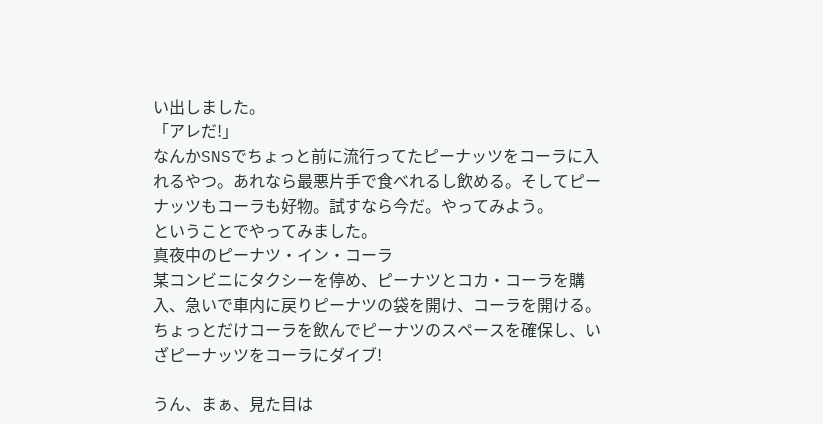い出しました。
「アレだ!」
なんかSNSでちょっと前に流行ってたピーナッツをコーラに入れるやつ。あれなら最悪片手で食べれるし飲める。そしてピーナッツもコーラも好物。試すなら今だ。やってみよう。
ということでやってみました。
真夜中のピーナツ・イン・コーラ
某コンビニにタクシーを停め、ピーナツとコカ・コーラを購入、急いで車内に戻りピーナツの袋を開け、コーラを開ける。ちょっとだけコーラを飲んでピーナツのスペースを確保し、いざピーナッツをコーラにダイブ!

うん、まぁ、見た目は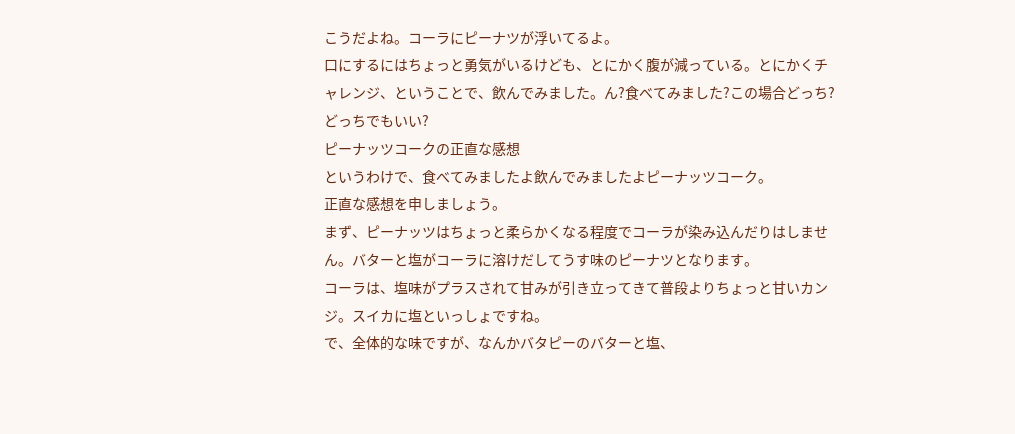こうだよね。コーラにピーナツが浮いてるよ。
口にするにはちょっと勇気がいるけども、とにかく腹が減っている。とにかくチャレンジ、ということで、飲んでみました。ん?食べてみました?この場合どっち?どっちでもいい?
ピーナッツコークの正直な感想
というわけで、食べてみましたよ飲んでみましたよピーナッツコーク。
正直な感想を申しましょう。
まず、ピーナッツはちょっと柔らかくなる程度でコーラが染み込んだりはしません。バターと塩がコーラに溶けだしてうす味のピーナツとなります。
コーラは、塩味がプラスされて甘みが引き立ってきて普段よりちょっと甘いカンジ。スイカに塩といっしょですね。
で、全体的な味ですが、なんかバタピーのバターと塩、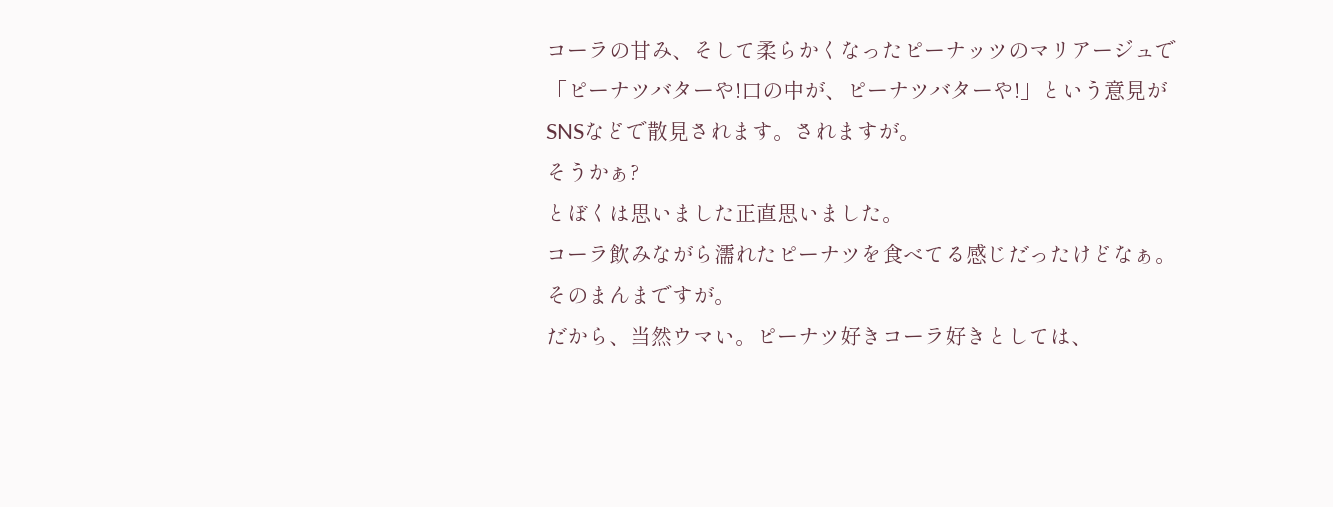コーラの甘み、そして柔らかくなったピーナッツのマリアージュで「ピーナツバターや!口の中が、ピーナツバターや!」という意見がSNSなどで散見されます。されますが。
そうかぁ?
とぼくは思いました正直思いました。
コーラ飲みながら濡れたピーナツを食べてる感じだったけどなぁ。そのまんまですが。
だから、当然ウマい。ピーナツ好きコーラ好きとしては、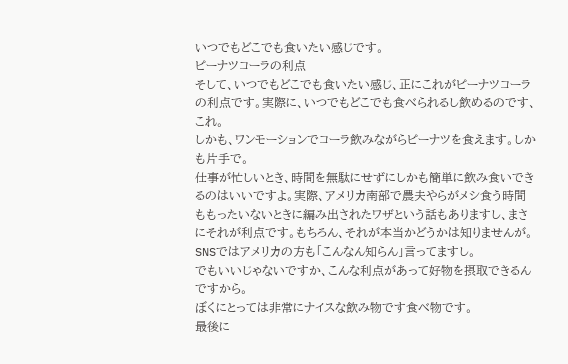いつでもどこでも食いたい感じです。
ピーナツコーラの利点
そして、いつでもどこでも食いたい感じ、正にこれがピーナツコーラの利点です。実際に、いつでもどこでも食べられるし飲めるのです、これ。
しかも、ワンモーションでコーラ飲みながらピーナツを食えます。しかも片手で。
仕事が忙しいとき、時間を無駄にせずにしかも簡単に飲み食いできるのはいいですよ。実際、アメリカ南部で農夫やらがメシ食う時間ももったいないときに編み出されたワザという話もありますし、まさにそれが利点です。もちろん、それが本当かどうかは知りませんが。SNSではアメリカの方も「こんなん知らん」言ってますし。
でもいいじゃないですか、こんな利点があって好物を摂取できるんですから。
ぼくにとっては非常にナイスな飲み物です食べ物です。
最後に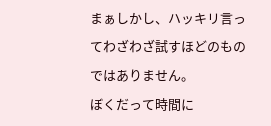まぁしかし、ハッキリ言ってわざわざ試すほどのものではありません。
ぼくだって時間に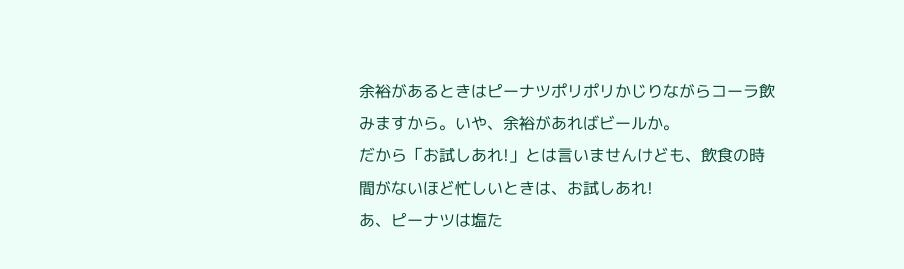余裕があるときはピーナツポリポリかじりながらコーラ飲みますから。いや、余裕があればビールか。
だから「お試しあれ!」とは言いませんけども、飲食の時間がないほど忙しいときは、お試しあれ!
あ、ピーナツは塩た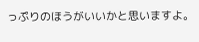っぷりのほうがいいかと思いますよ。